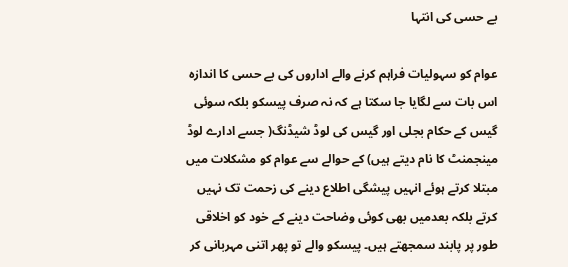بے حسی کی انتہا

عوام کو سہولیات فراہم کرنے والے اداروں کی بے حسی کا اندازہ اس بات سے لگایا جا سکتا ہے کہ نہ صرف پیسکو بلکہ سوئی گیس کے حکام بجلی اور گیس کی لوڈ شیڈنگ( جسے ادارے لوڈ مینجمنٹ کا نام دیتے ہیں) کے حوالے سے عوام کو مشکلات میں مبتلا کرتے ہوئے انہیں پیشگی اطلاع دینے کی زحمت تک نہیں کرتے بلکہ بعدمیں بھی کوئی وضاحت دینے کے خود کو اخلاقی طور پر پابند سمجھتے ہیں۔ پیسکو والے تو پھر اتنی مہربانی کر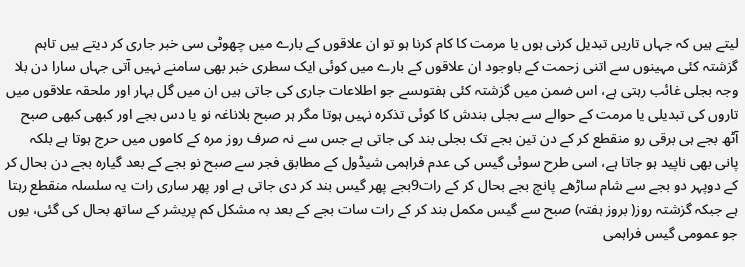لیتے ہیں کہ جہاں تاریں تبدیل کرنی ہوں یا مرمت کا کام کرنا ہو تو ان علاقوں کے بارے میں چھوٹی سی خبر جاری کر دیتے ہیں تاہم گزشتہ کئی مہینوں سے اتنی زحمت کے باوجود ان علاقوں کے بارے میں کوئی ایک سطری خبر بھی سامنے نہیں آتی جہاں سارا دن بلا وجہ بجلی غائب رہتی ہے، اس ضمن میں گزشتہ کئی ہفتوںسے جو اطلاعات جاری کی جاتی ہیں ان میں گل بہار اور ملحقہ علاقوں میں تاروں کی تبدیلی یا مرمت کے حوالے سے بجلی بندش کا کوئی تذکرہ نہیں ہوتا مگر ہر صبح بلاناغہ نو یا دس بجے اور کبھی کبھی صبح آٹھ بجے ہی برقی رو منقطع کر کے دن تین بجے تک بجلی بند کی جاتی ہے جس سے نہ صرف روز مرہ کے کاموں میں حرج ہوتا ہے بلکہ پانی بھی ناپید ہو جاتا ہے، اسی طرح سوئی گیس کی عدم فراہمی شیڈول کے مطابق فجر سے صبح نو بجے کے بعد گیارہ بجے دن بحال کر کے دوپہر دو بجے سے شام ساڑھے پانچ بجے بحال کر کے رات9بجے پھر گیس بند کر دی جاتی ہے اور پھر ساری رات یہ سلسلہ منقطع رہتا ہے جبکہ گزشتہ روز( بروز ہفتہ) صبح سے گیس مکمل بند کر کے رات سات بجے کے بعد بہ مشکل کم پریشر کے ساتھ بحال کی گئی، یوں جو عمومی گیس فراہمی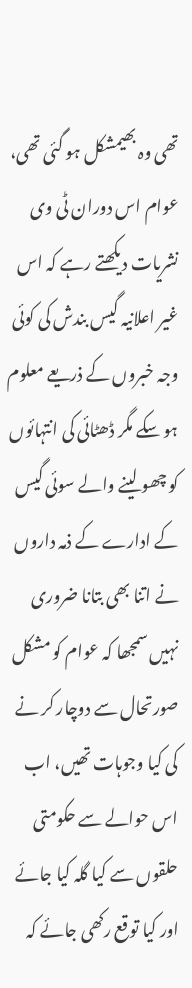تھی وہ بھیمشکل ہو گئی تھی، عوام اس دوران ٹی وی نشریات دیکھتے رہے کہ اس غیر اعلانیہ گیس بندش کی کوئی وجہ خبروں کے ذریعے معلوم ہو سکے مگر ڈھٹائی کی انتہائوں کو چھو لینے والے سوئی گیس کے ادارے کے ذمہ داروں نے اتنا بھی بتانا ضروری نہیں سمجھا کہ عوام کو مشکل صورتحال سے دوچار کر نے کی کیا وجوہات تھیں، اب اس حوالے سے حکومتی حلقوں سے کیا گلہ کیا جائے اور کیا توقع رکھی جائے کہ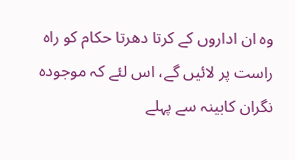وہ ان اداروں کے کرتا دھرتا حکام کو راہ راست پر لائیں گے، اس لئے کہ موجودہ نگران کابینہ سے پہلے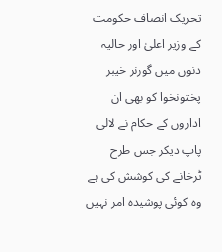تحریک انصاف حکومت کے وزیر اعلیٰ اور حالیہ دنوں میں گورنر خیبر پختونخوا کو بھی ان اداروں کے حکام نے لالی پاپ دیکر جس طرح ٹرخانے کی کوشش کی ہے وہ کوئی پوشیدہ امر نہیں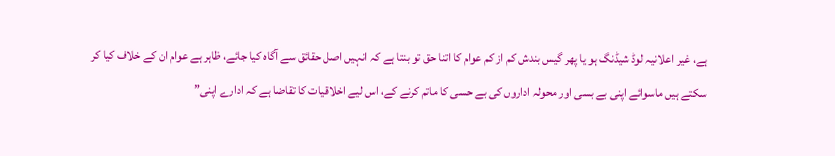ہے، غیر اعلانیہ لوڈ شیڈنگ ہو یا پھر گیس بندش کم از کم عوام کا اتنا حق تو بنتا ہے کہ انہیں اصل حقائق سے آگاہ کیا جائے، ظاہر ہے عوام ان کے خلاف کیا کر سکتے ہیں ماسوائے اپنی بے بسی اور محولہ اداروں کی بے حسی کا ماتم کرنے کے، اس لیے اخلاقیات کا تقاضا ہے کہ ادارے اپنی”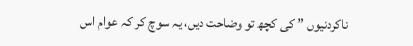ناکردنیوں ” کی کچھ تو وضاحت دیں، یہ سوچ کر کہ عوام اس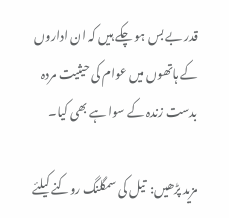قدر بے بس ہو چکے ہیں کہ ان اداروں کے ہاتھوں میں عوام کی حیثیت مردہ بدست زندہ کے سوا ہے بھی کیا۔

مزید پڑھیں:  تیل کی سمگلنگ روکنے کیلئے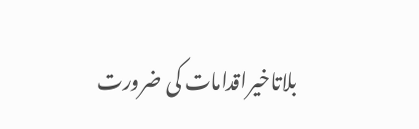بلاتاخیراقدامات کی ضرورت